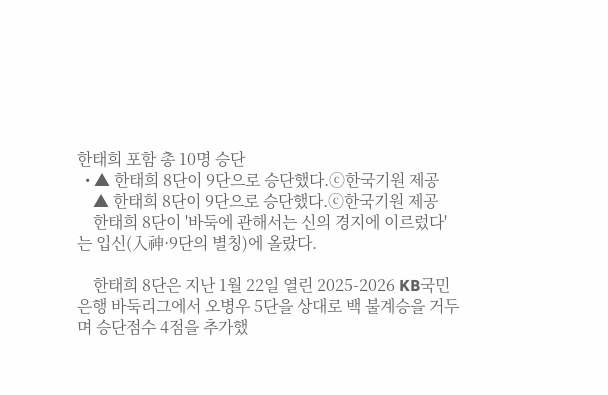한태희 포함 총 10명 승단
  • ▲ 한태희 8단이 9단으로 승단했다.ⓒ한국기원 제공
    ▲ 한태희 8단이 9단으로 승단했다.ⓒ한국기원 제공
    한태희 8단이 '바둑에 관해서는 신의 경지에 이르렀다'는 입신(入神·9단의 별칭)에 올랐다.

    한태희 8단은 지난 1월 22일 열린 2025-2026 KB국민은행 바둑리그에서 오병우 5단을 상대로 백 불계승을 거두며 승단점수 4점을 추가했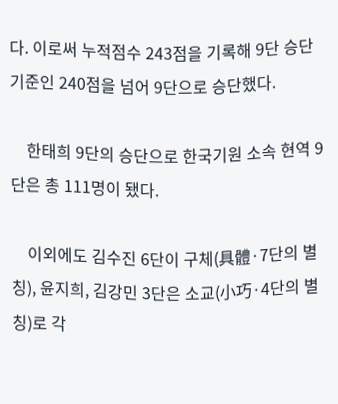다. 이로써 누적점수 243점을 기록해 9단 승단 기준인 240점을 넘어 9단으로 승단했다.

    한태희 9단의 승단으로 한국기원 소속 현역 9단은 총 111명이 됐다.

    이외에도 김수진 6단이 구체(具體·7단의 별칭), 윤지희, 김강민 3단은 소교(小巧·4단의 별칭)로 각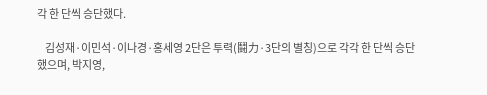각 한 단씩 승단했다.

    김성재·이민석·이나경·홍세영 2단은 투력(鬪力·3단의 별칭)으로 각각 한 단씩 승단했으며, 박지영,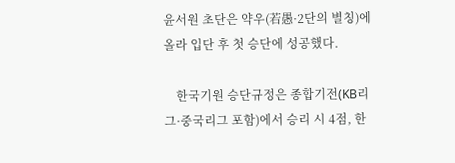윤서원 초단은 약우(若愚·2단의 별칭)에 올라 입단 후 첫 승단에 성공했다.

    한국기원 승단규정은 종합기전(KB리그·중국리그 포함)에서 승리 시 4점, 한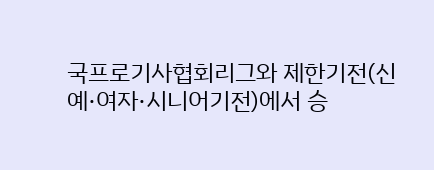국프로기사협회리그와 제한기전(신예·여자·시니어기전)에서 승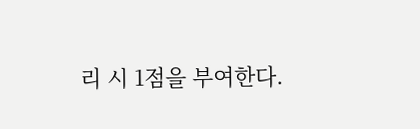리 시 1점을 부여한다.